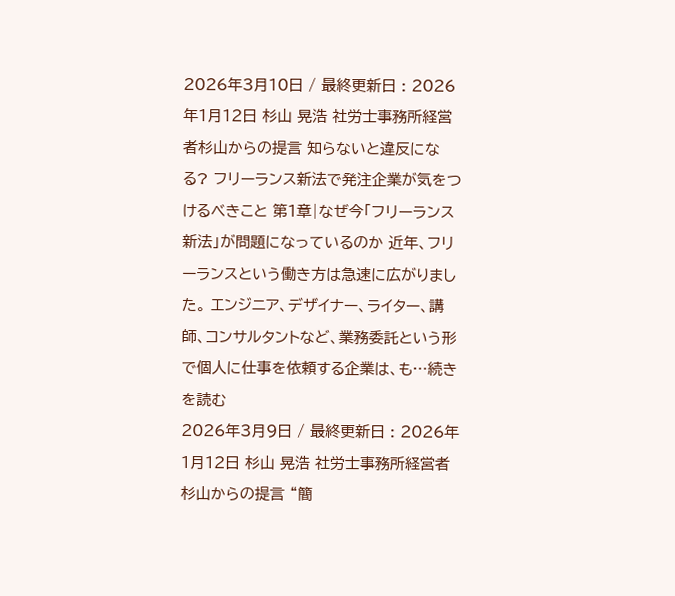2026年3月10日 / 最終更新日 : 2026年1月12日 杉山 晃浩 社労士事務所経営者杉山からの提言 知らないと違反になる? フリーランス新法で発注企業が気をつけるべきこと 第1章|なぜ今「フリーランス新法」が問題になっているのか 近年、フリーランスという働き方は急速に広がりました。 エンジニア、デザイナー、ライター、講師、コンサルタントなど、業務委託という形で個人に仕事を依頼する企業は、も…続きを読む
2026年3月9日 / 最終更新日 : 2026年1月12日 杉山 晃浩 社労士事務所経営者杉山からの提言 “簡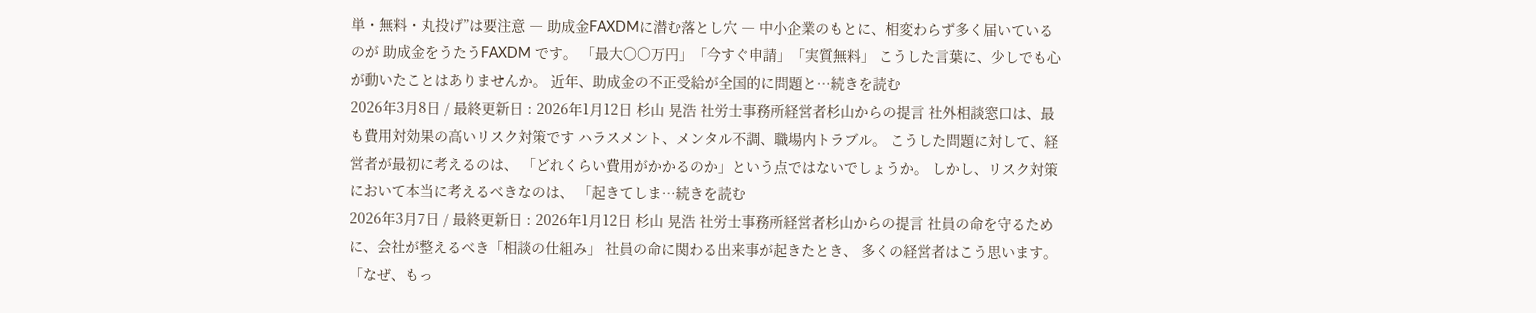単・無料・丸投げ”は要注意 ― 助成金FAXDMに潜む落とし穴 ― 中小企業のもとに、相変わらず多く届いているのが 助成金をうたうFAXDM です。 「最大〇〇万円」「今すぐ申請」「実質無料」 こうした言葉に、少しでも心が動いたことはありませんか。 近年、助成金の不正受給が全国的に問題と…続きを読む
2026年3月8日 / 最終更新日 : 2026年1月12日 杉山 晃浩 社労士事務所経営者杉山からの提言 社外相談窓口は、最も費用対効果の高いリスク対策です ハラスメント、メンタル不調、職場内トラブル。 こうした問題に対して、経営者が最初に考えるのは、 「どれくらい費用がかかるのか」という点ではないでしょうか。 しかし、リスク対策において本当に考えるべきなのは、 「起きてしま…続きを読む
2026年3月7日 / 最終更新日 : 2026年1月12日 杉山 晃浩 社労士事務所経営者杉山からの提言 社員の命を守るために、会社が整えるべき「相談の仕組み」 社員の命に関わる出来事が起きたとき、 多くの経営者はこう思います。 「なぜ、もっ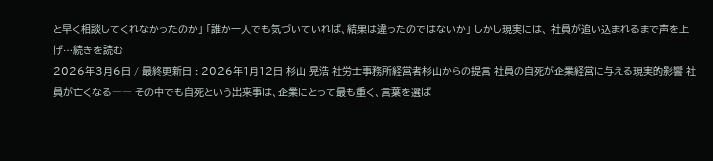と早く相談してくれなかったのか」 「誰か一人でも気づいていれば、結果は違ったのではないか」 しかし現実には、 社員が追い込まれるまで声を上げ…続きを読む
2026年3月6日 / 最終更新日 : 2026年1月12日 杉山 晃浩 社労士事務所経営者杉山からの提言 社員の自死が企業経営に与える現実的影響 社員が亡くなる―― その中でも自死という出来事は、企業にとって最も重く、言葉を選ば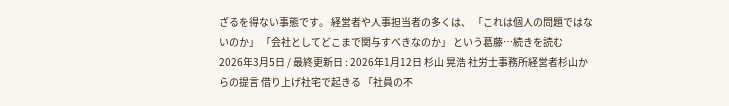ざるを得ない事態です。 経営者や人事担当者の多くは、 「これは個人の問題ではないのか」 「会社としてどこまで関与すべきなのか」 という葛藤…続きを読む
2026年3月5日 / 最終更新日 : 2026年1月12日 杉山 晃浩 社労士事務所経営者杉山からの提言 借り上げ社宅で起きる 「社員の不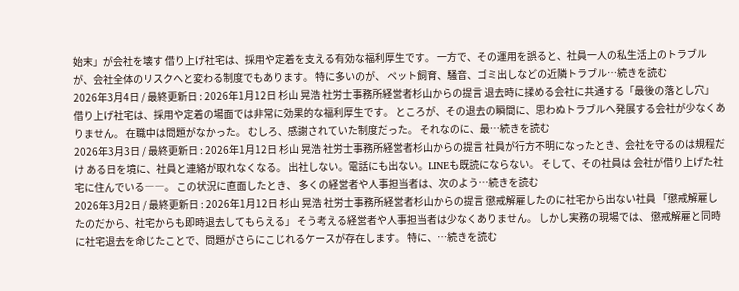始末」が会社を壊す 借り上げ社宅は、採用や定着を支える有効な福利厚生です。 一方で、その運用を誤ると、社員一人の私生活上のトラブルが、会社全体のリスクへと変わる制度でもあります。 特に多いのが、 ペット飼育、騒音、ゴミ出しなどの近隣トラブル…続きを読む
2026年3月4日 / 最終更新日 : 2026年1月12日 杉山 晃浩 社労士事務所経営者杉山からの提言 退去時に揉める会社に共通する「最後の落とし穴」 借り上げ社宅は、採用や定着の場面では非常に効果的な福利厚生です。 ところが、その退去の瞬間に、思わぬトラブルへ発展する会社が少なくありません。 在職中は問題がなかった。 むしろ、感謝されていた制度だった。 それなのに、最…続きを読む
2026年3月3日 / 最終更新日 : 2026年1月12日 杉山 晃浩 社労士事務所経営者杉山からの提言 社員が行方不明になったとき、会社を守るのは規程だけ ある日を境に、社員と連絡が取れなくなる。 出社しない。電話にも出ない。LINEも既読にならない。 そして、その社員は 会社が借り上げた社宅に住んでいる――。 この状況に直面したとき、 多くの経営者や人事担当者は、次のよう…続きを読む
2026年3月2日 / 最終更新日 : 2026年1月12日 杉山 晃浩 社労士事務所経営者杉山からの提言 懲戒解雇したのに社宅から出ない社員 「懲戒解雇したのだから、社宅からも即時退去してもらえる」 そう考える経営者や人事担当者は少なくありません。 しかし実務の現場では、 懲戒解雇と同時に社宅退去を命じたことで、問題がさらにこじれるケースが存在します。 特に、…続きを読む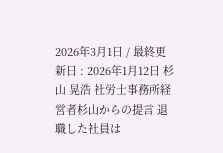2026年3月1日 / 最終更新日 : 2026年1月12日 杉山 晃浩 社労士事務所経営者杉山からの提言 退職した社員は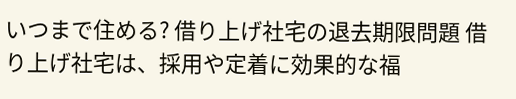いつまで住める? 借り上げ社宅の退去期限問題 借り上げ社宅は、採用や定着に効果的な福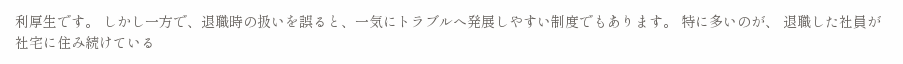利厚生です。 しかし一方で、退職時の扱いを誤ると、一気にトラブルへ発展しやすい制度でもあります。 特に多いのが、 退職した社員が社宅に住み続けている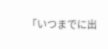「いつまでに出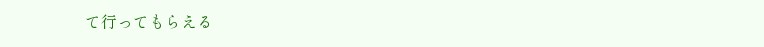て行ってもらえる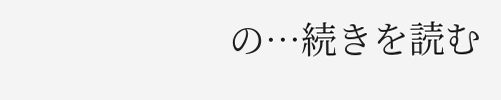の…続きを読む